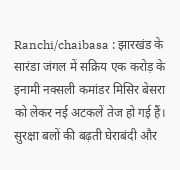Ranchi/chaibasa : झारखंड के सारंडा जंगल में सक्रिय एक करोड़ के इनामी नक्सली कमांडर मिसिर बेसरा को लेकर नई अटकलें तेज हो गई हैं। सुरक्षा बलों की बढ़ती घेराबंदी और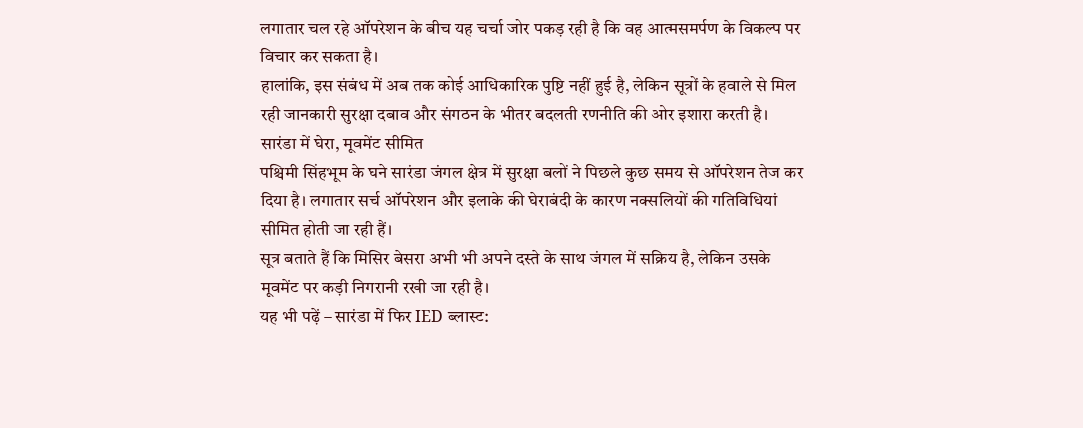लगातार चल रहे ऑपरेशन के बीच यह चर्चा जोर पकड़ रही है कि वह आत्मसमर्पण के विकल्प पर विचार कर सकता है।
हालांकि, इस संबंध में अब तक कोई आधिकारिक पुष्टि नहीं हुई है, लेकिन सूत्रों के हवाले से मिल रही जानकारी सुरक्षा दबाव और संगठन के भीतर बदलती रणनीति की ओर इशारा करती है।
सारंडा में घेरा, मूवमेंट सीमित
पश्चिमी सिंहभूम के घने सारंडा जंगल क्षेत्र में सुरक्षा बलों ने पिछले कुछ समय से ऑपरेशन तेज कर दिया है। लगातार सर्च ऑपरेशन और इलाके की घेराबंदी के कारण नक्सलियों की गतिविधियां सीमित होती जा रही हैं।
सूत्र बताते हैं कि मिसिर बेसरा अभी भी अपने दस्ते के साथ जंगल में सक्रिय है, लेकिन उसके मूवमेंट पर कड़ी निगरानी रखी जा रही है।
यह भी पढ़ें – सारंडा में फिर IED ब्लास्ट: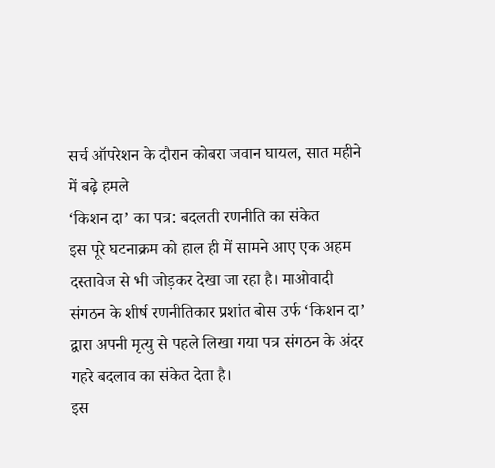सर्च ऑपरेशन के दौरान कोबरा जवान घायल, सात महीने में बढ़े हमले
‘किशन दा’ का पत्र: बदलती रणनीति का संकेत
इस पूरे घटनाक्रम को हाल ही में सामने आए एक अहम दस्तावेज से भी जोड़कर देखा जा रहा है। माओवादी संगठन के शीर्ष रणनीतिकार प्रशांत बोस उर्फ ‘किशन दा’ द्वारा अपनी मृत्यु से पहले लिखा गया पत्र संगठन के अंदर गहरे बदलाव का संकेत देता है।
इस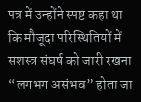पत्र में उन्होंने स्पष्ट कहा था कि मौजूदा परिस्थितियों में सशस्त्र संघर्ष को जारी रखना “लगभग असंभव” होता जा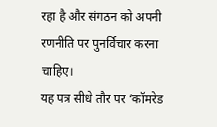रहा है और संगठन को अपनी रणनीति पर पुनर्विचार करना चाहिए।
यह पत्र सीधे तौर पर ‘कॉमरेड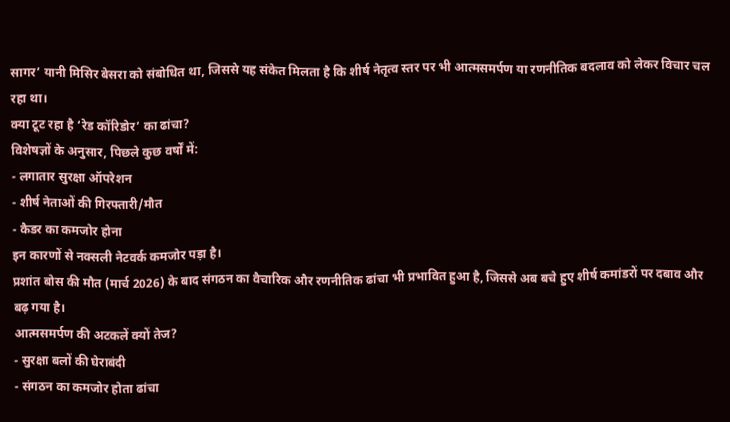सागर’ यानी मिसिर बेसरा को संबोधित था, जिससे यह संकेत मिलता है कि शीर्ष नेतृत्व स्तर पर भी आत्मसमर्पण या रणनीतिक बदलाव को लेकर विचार चल रहा था।
क्या टूट रहा है ‘रेड कॉरिडोर’ का ढांचा?
विशेषज्ञों के अनुसार, पिछले कुछ वर्षों में:
- लगातार सुरक्षा ऑपरेशन
- शीर्ष नेताओं की गिरफ्तारी/मौत
- कैडर का कमजोर होना
इन कारणों से नक्सली नेटवर्क कमजोर पड़ा है।
प्रशांत बोस की मौत (मार्च 2026) के बाद संगठन का वैचारिक और रणनीतिक ढांचा भी प्रभावित हुआ है, जिससे अब बचे हुए शीर्ष कमांडरों पर दबाव और बढ़ गया है।
आत्मसमर्पण की अटकलें क्यों तेज?
- सुरक्षा बलों की घेराबंदी
- संगठन का कमजोर होता ढांचा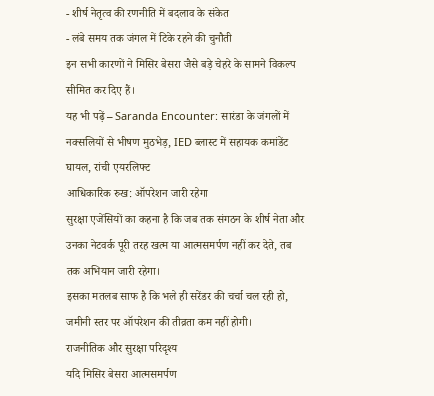- शीर्ष नेतृत्व की रणनीति में बदलाव के संकेत
- लंबे समय तक जंगल में टिके रहने की चुनौती
इन सभी कारणों ने मिसिर बेसरा जैसे बड़े चेहरे के सामने विकल्प सीमित कर दिए हैं।
यह भी पढ़ें – Saranda Encounter: सारंडा के जंगलों में नक्सलियों से भीषण मुठभेड़, IED ब्लास्ट में सहायक कमांडेंट घायल, रांची एयरलिफ्ट
आधिकारिक रुख: ऑपरेशन जारी रहेगा
सुरक्षा एजेंसियों का कहना है कि जब तक संगठन के शीर्ष नेता और उनका नेटवर्क पूरी तरह खत्म या आत्मसमर्पण नहीं कर देते, तब तक अभियान जारी रहेगा।
इसका मतलब साफ है कि भले ही सरेंडर की चर्चा चल रही हो, जमीनी स्तर पर ऑपरेशन की तीव्रता कम नहीं होगी।
राजनीतिक और सुरक्षा परिदृश्य
यदि मिसिर बेसरा आत्मसमर्पण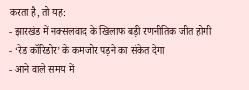करता है, तो यह:
- झारखंड में नक्सलवाद के खिलाफ बड़ी रणनीतिक जीत होगी
- ‘रेड कॉरिडोर’ के कमजोर पड़ने का संकेत देगा
- आने वाले समय में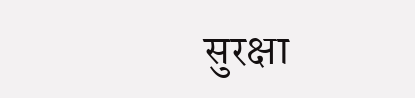सुरक्षा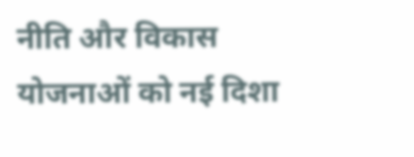नीति और विकास योजनाओं को नई दिशा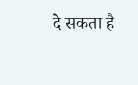दे सकता है